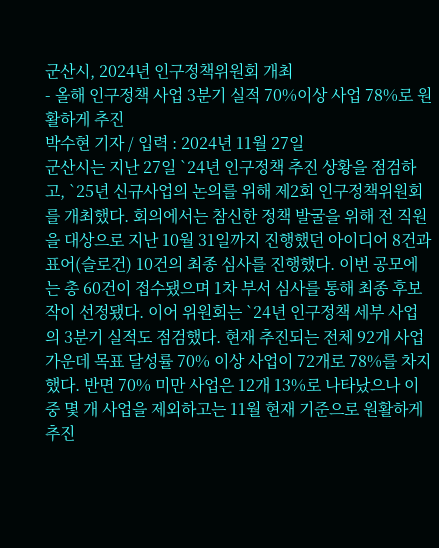군산시, 2024년 인구정책위원회 개최
- 올해 인구정책 사업 3분기 실적 70%이상 사업 78%로 원활하게 추진
박수현 기자 / 입력 : 2024년 11월 27일
군산시는 지난 27일 `24년 인구정책 추진 상황을 점검하고, `25년 신규사업의 논의를 위해 제2회 인구정책위원회를 개최했다. 회의에서는 참신한 정책 발굴을 위해 전 직원을 대상으로 지난 10월 31일까지 진행했던 아이디어 8건과 표어(슬로건) 10건의 최종 심사를 진행했다. 이번 공모에는 총 60건이 접수됐으며 1차 부서 심사를 통해 최종 후보작이 선정됐다. 이어 위원회는 `24년 인구정책 세부 사업의 3분기 실적도 점검했다. 현재 추진되는 전체 92개 사업 가운데 목표 달성률 70% 이상 사업이 72개로 78%를 차지했다. 반면 70% 미만 사업은 12개 13%로 나타났으나 이 중 몇 개 사업을 제외하고는 11월 현재 기준으로 원활하게 추진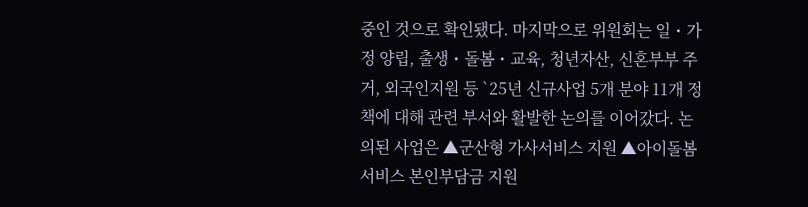중인 것으로 확인됐다. 마지막으로 위원회는 일・가정 양립, 출생・돌봄・교육, 청년자산, 신혼부부 주거, 외국인지원 등 `25년 신규사업 5개 분야 11개 정책에 대해 관련 부서와 활발한 논의를 이어갔다. 논의된 사업은 ▲군산형 가사서비스 지원 ▲아이돌봄서비스 본인부담금 지원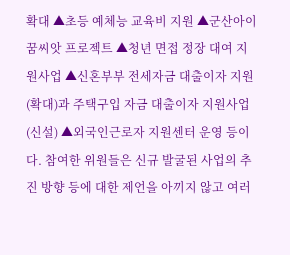확대 ▲초등 예체능 교육비 지원 ▲군산아이 꿈씨앗 프로젝트 ▲청년 면접 정장 대여 지원사업 ▲신혼부부 전세자금 대출이자 지원(확대)과 주택구입 자금 대출이자 지원사업(신설) ▲외국인근로자 지원센터 운영 등이다. 참여한 위원들은 신규 발굴된 사업의 추진 방향 등에 대한 제언을 아끼지 않고 여러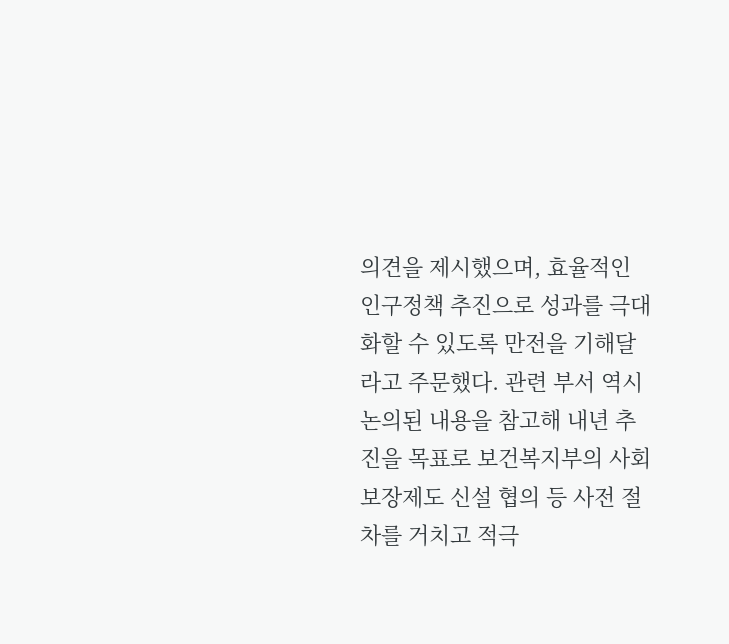의견을 제시했으며, 효율적인 인구정책 추진으로 성과를 극대화할 수 있도록 만전을 기해달라고 주문했다. 관련 부서 역시 논의된 내용을 참고해 내년 추진을 목표로 보건복지부의 사회보장제도 신설 협의 등 사전 절차를 거치고 적극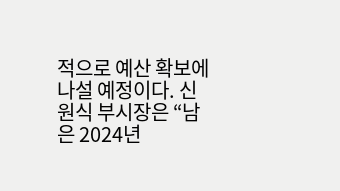적으로 예산 확보에 나설 예정이다. 신원식 부시장은 “남은 2024년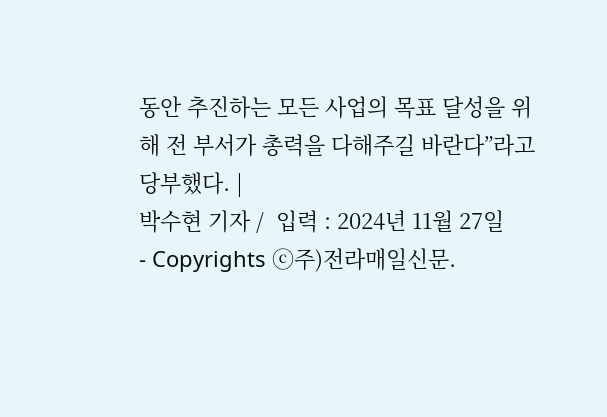동안 추진하는 모든 사업의 목표 달성을 위해 전 부서가 총력을 다해주길 바란다”라고 당부했다. |
박수현 기자 /  입력 : 2024년 11월 27일
- Copyrights ⓒ주)전라매일신문.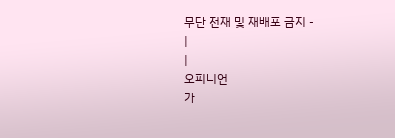무단 전재 및 재배포 금지 -
|
|
오피니언
가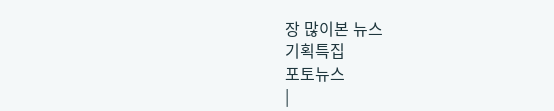장 많이본 뉴스
기획특집
포토뉴스
|